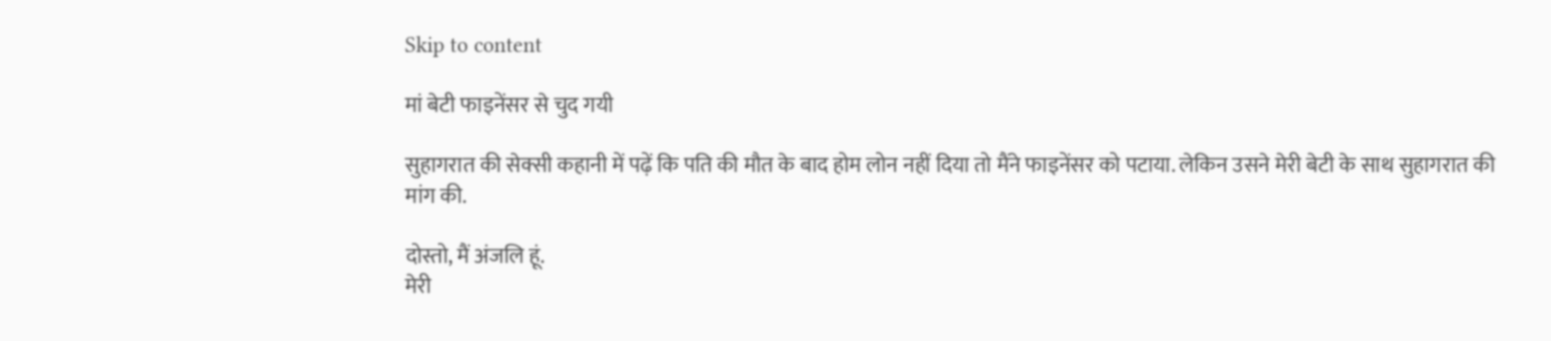Skip to content

मां बेटी फाइनेंसर से चुद गयी

सुहागरात की सेक्सी कहानी में पढ़ें कि पति की मौत के बाद होम लोन नहीं दिया तो मैंने फाइनेंसर को पटाया. लेकिन उसने मेरी बेटी के साथ सुहागरात की मांग की.

दोस्तो, मैं अंजलि हूं.
मेरी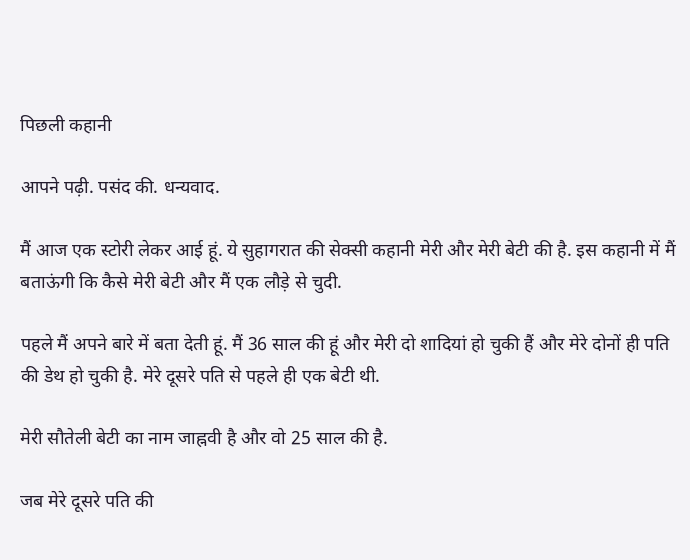पिछली कहानी

आपने पढ़ी. पसंद की. धन्यवाद.

मैं आज एक स्टोरी लेकर आई हूं. ये सुहागरात की सेक्सी कहानी मेरी और मेरी बेटी की है. इस कहानी में मैं बताऊंगी कि कैसे मेरी बेटी और मैं एक लौड़े से चुदी.

पहले मैं अपने बारे में बता देती हूं. मैं 36 साल की हूं और मेरी दो शादियां हो चुकी हैं और मेरे दोनों ही पति की डेथ हो चुकी है. मेरे दूसरे पति से पहले ही एक बेटी थी.

मेरी सौतेली बेटी का नाम जाह्नवी है और वो 25 साल की है.

जब मेरे दूसरे पति की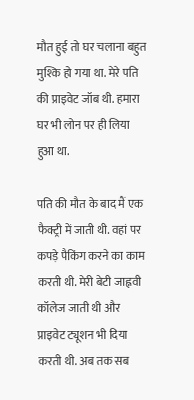मौत हुई तो घर चलाना बहुत मुश्कि हो गया था. मेरे पति की प्राइवेट जॉब थी. हमारा घर भी लोन पर ही लिया हुआ था.

पति की मौत के बाद मैं एक फैक्ट्री में जाती थी. वहां पर कपड़े पैकिंग करने का काम करती थी. मेरी बेटी जाह्नवी कॉलेज जाती थी और प्राइवेट ट्यूशन भी दिया करती थी. अब तक सब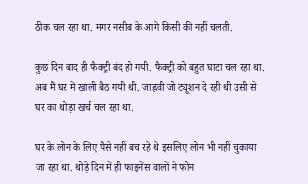ठीक चल रहा था. मगर नसीब के आगे किसी की नहीं चलती.

कुछ दिन बाद ही फैक्ट्री बंद हो गयी. फैक्ट्री को बहुत घाटा चल रहा था. अब मैं घर में खाली बैठ गयी थी. जाह्नवी जो ट्यूशन दे रही थी उसी से घर का थोड़ा खर्च चल रहा था.

घर के लोन के लिए पैसे नहीं बच रहे थे इसलिए लोन भी नहीं चुकाया जा रहा था. थोड़े दिन में ही फाइनेंस वालों ने फोन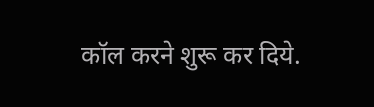कॉल करने शुरू कर दिये.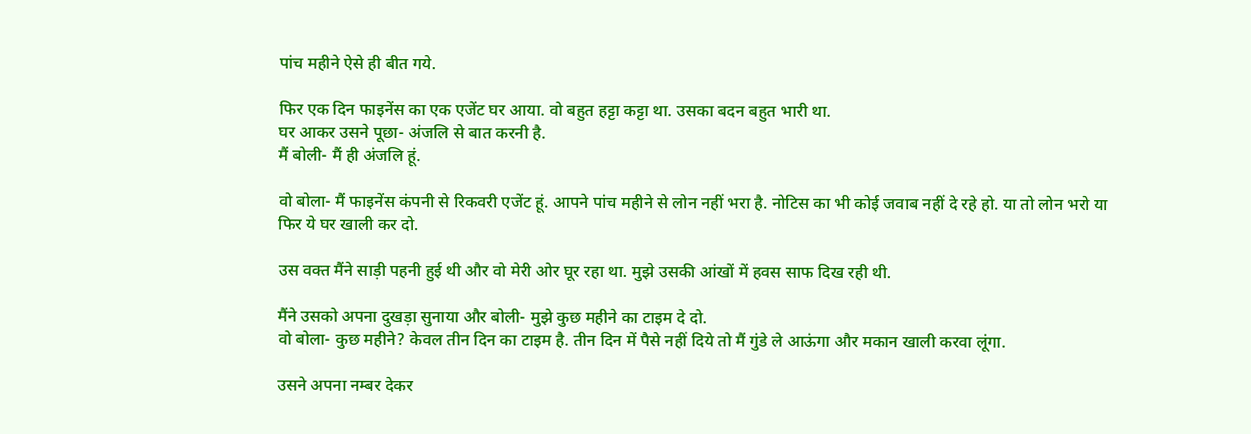पांच महीने ऐसे ही बीत गये.

फिर एक दिन फाइनेंस का एक एजेंट घर आया. वो बहुत हट्टा कट्टा था. उसका बदन बहुत भारी था.
घर आकर उसने पूछा- अंजलि से बात करनी है.
मैं बोली- मैं ही अंजलि हूं.

वो बोला- मैं फाइनेंस कंपनी से रिकवरी एजेंट हूं. आपने पांच महीने से लोन नहीं भरा है. नोटिस का भी कोई जवाब नहीं दे रहे हो. या तो लोन भरो या फिर ये घर खाली कर दो.

उस वक्त मैंने साड़ी पहनी हुई थी और वो मेरी ओर घूर रहा था. मुझे उसकी आंखों में हवस साफ दिख रही थी.

मैंने उसको अपना दुखड़ा सुनाया और बोली- मुझे कुछ महीने का टाइम दे दो.
वो बोला- कुछ महीने? केवल तीन दिन का टाइम है. तीन दिन में पैसे नहीं दिये तो मैं गुंडे ले आऊंगा और मकान खाली करवा लूंगा.

उसने अपना नम्बर देकर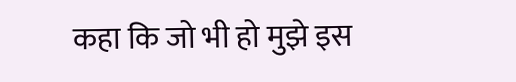कहा कि जो भी हो मुझे इस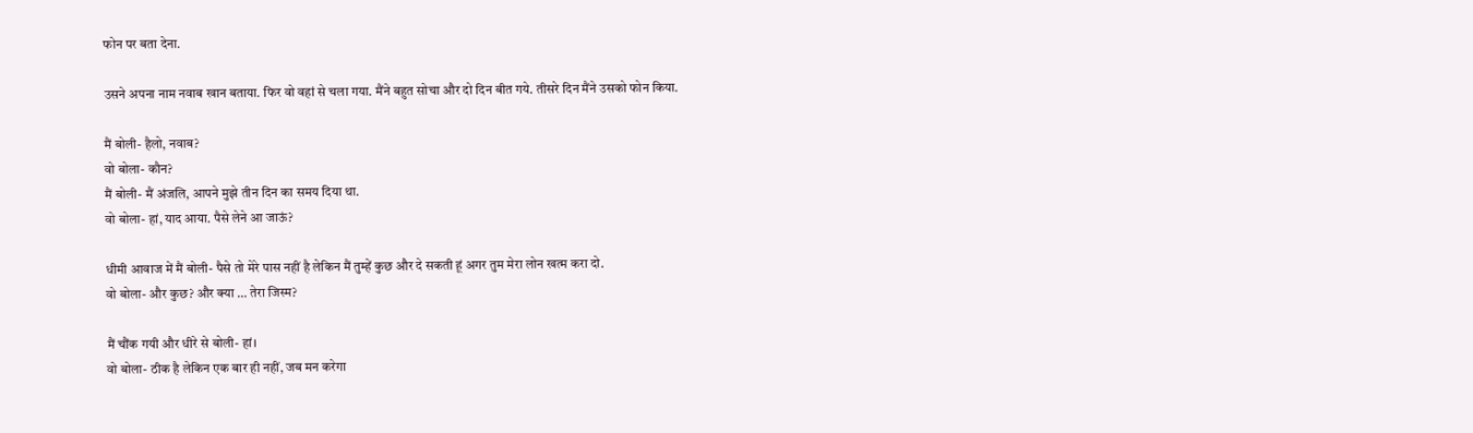फोन पर बता देना.

उसने अपना नाम नवाब खान बताया. फिर वो वहां से चला गया. मैंने बहुत सोचा और दो दिन बीत गये. तीसरे दिन मैंने उसको फोन किया.

मैं बोली- हैलो, नवाब?
वो बोला- कौन?
मैं बोली- मैं अंजलि, आपने मुझे तीन दिन का समय दिया था.
वो बोला- हां, याद आया. पैसे लेने आ जाऊं?

धीमी आवाज में मैं बोली- पैसे तो मेरे पास नहीं है लेकिन मैं तुम्हें कुछ और दे सकती हूं अगर तुम मेरा लोन खत्म करा दो.
वो बोला- और कुछ? और क्या … तेरा जिस्म?

मैं चौंक गयी और धीरे से बोली- हां।
वो बोला- ठीक है लेकिन एक बार ही नहीं, जब मन करेगा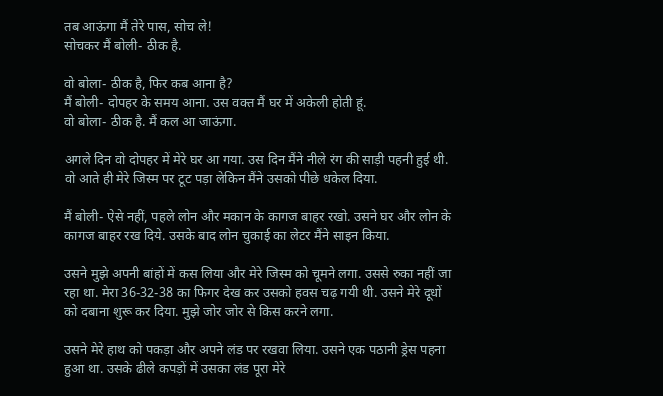तब आऊंगा मैं तेरे पास, सोच ले!
सोचकर मैं बोली- ठीक है.

वो बोला- ठीक है, फिर कब आना है?
मैं बोली- दोपहर के समय आना. उस वक्त मैं घर में अकेली होती हूं.
वो बोला- ठीक है. मैं कल आ जाऊंगा.

अगले दिन वो दोपहर में मेरे घर आ गया. उस दिन मैंने नीले रंग की साड़ी पहनी हुई थी. वो आते ही मेरे जिस्म पर टूट पड़ा लेकिन मैंने उसको पीछे धकेल दिया.

मैं बोली- ऐसे नहीं, पहले लोन और मकान के कागज बाहर रखो. उसने घर और लोन के कागज बाहर रख दिये. उसके बाद लोन चुकाई का लेटर मैंने साइन किया.

उसने मुझे अपनी बांहों में कस लिया और मेरे जिस्म को चूमने लगा. उससे रुका नहीं जा रहा था. मेरा 36-32-38 का फिगर देख कर उसको हवस चढ़ गयी थी. उसने मेरे दूधों को दबाना शुरू कर दिया. मुझे जोर जोर से किस करने लगा.

उसने मेरे हाथ को पकड़ा और अपने लंड पर रखवा लिया. उसने एक पठानी ड्रेस पहना हुआ था. उसके ढीले कपड़ों में उसका लंड पूरा मेरे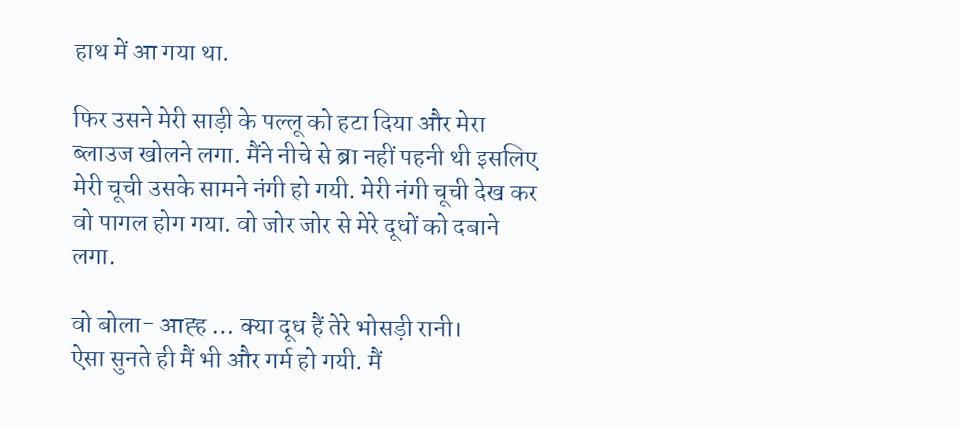हाथ में आ गया था.

फिर उसने मेरी साड़ी के पल्लू को हटा दिया और मेरा ब्लाउज खोलने लगा. मैंने नीचे से ब्रा नहीं पहनी थी इसलिए मेरी चूची उसके सामने नंगी हो गयी. मेरी नंगी चूची देख कर वो पागल होग गया. वो जोर जोर से मेरे दूधों को दबाने लगा.

वो बोला- आह्ह … क्या दूध हैं तेरे भोसड़ी रानी।
ऐसा सुनते ही मैं भी और गर्म हो गयी. मैं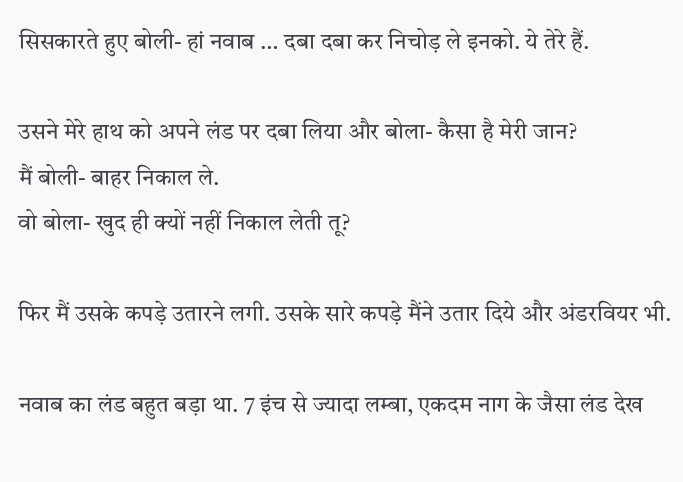सिसकारते हुए बोली- हां नवाब … दबा दबा कर निचोड़ ले इनको. ये तेरे हैं.

उसने मेरे हाथ को अपने लंड पर दबा लिया और बोला- कैसा है मेरी जान?
मैं बोली- बाहर निकाल ले.
वो बोला- खुद ही क्यों नहीं निकाल लेती तू?

फिर मैं उसके कपड़े उतारने लगी. उसके सारे कपड़े मैंने उतार दिये और अंडरवियर भी.

नवाब का लंड बहुत बड़ा था. 7 इंच से ज्यादा लम्बा, एकदम नाग के जैसा लंड देख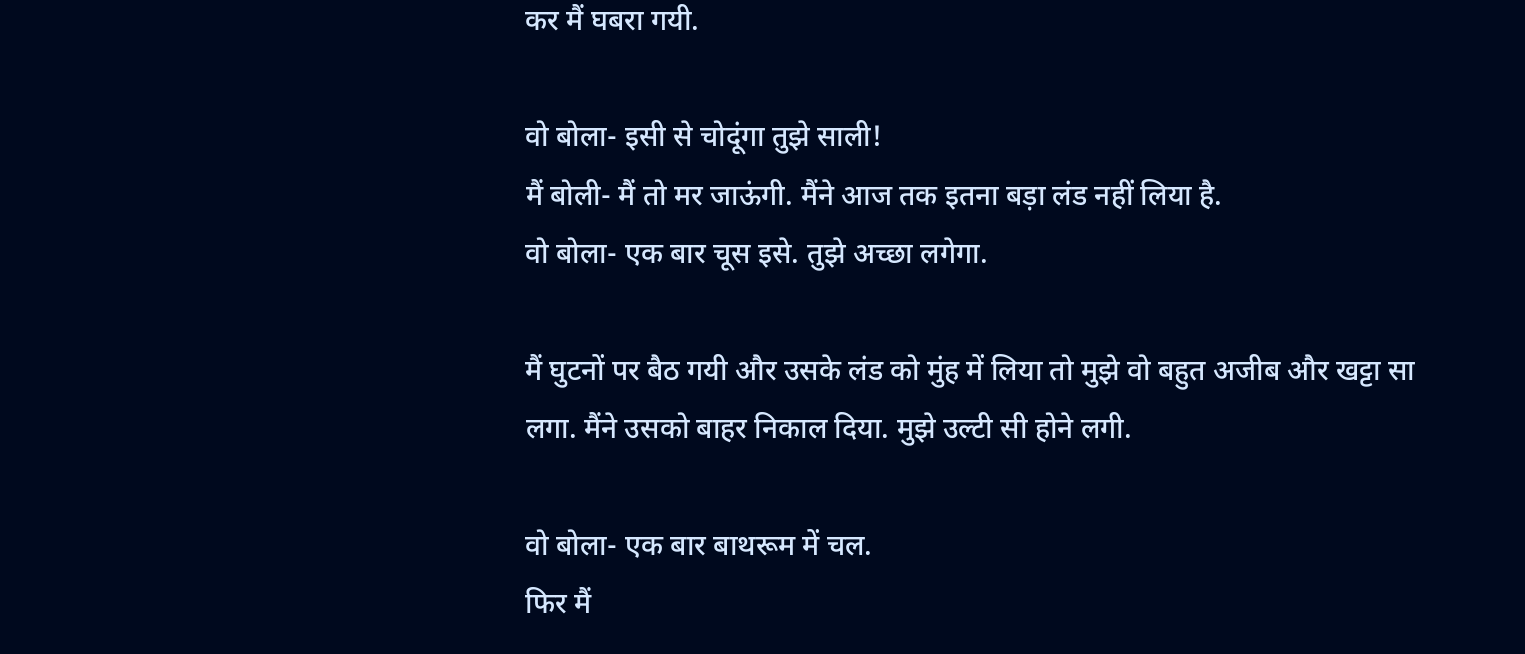कर मैं घबरा गयी.

वो बोला- इसी से चोदूंगा तुझे साली!
मैं बोली- मैं तो मर जाऊंगी. मैंने आज तक इतना बड़ा लंड नहीं लिया है.
वो बोला- एक बार चूस इसे. तुझे अच्छा लगेगा.

मैं घुटनों पर बैठ गयी और उसके लंड को मुंह में लिया तो मुझे वो बहुत अजीब और खट्टा सा लगा. मैंने उसको बाहर निकाल दिया. मुझे उल्टी सी होने लगी.

वो बोला- एक बार बाथरूम में चल.
फिर मैं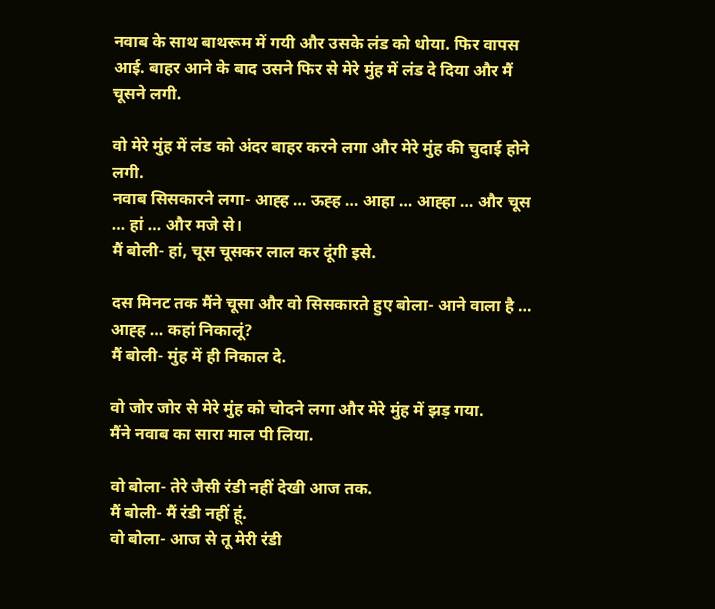नवाब के साथ बाथरूम में गयी और उसके लंड को धोया. फिर वापस आई. बाहर आने के बाद उसने फिर से मेरे मुंह में लंड दे दिया और मैं चूसने लगी.

वो मेरे मुंह में लंड को अंदर बाहर करने लगा और मेरे मुंह की चुदाई होने लगी.
नवाब सिसकारने लगा- आह्ह … ऊह्ह … आहा … आह्हा … और चूस … हां … और मजे से।
मैं बोली- हां, चूस चूसकर लाल कर दूंगी इसे.

दस मिनट तक मैंने चूसा और वो सिसकारते हुए बोला- आने वाला है … आह्ह … कहां निकालूं?
मैं बोली- मुंह में ही निकाल दे.

वो जोर जोर से मेरे मुंह को चोदने लगा और मेरे मुंह में झड़ गया.
मैंने नवाब का सारा माल पी लिया.

वो बोला- तेरे जैसी रंडी नहीं देखी आज तक.
मैं बोली- मैं रंडी नहीं हूं.
वो बोला- आज से तू मेरी रंडी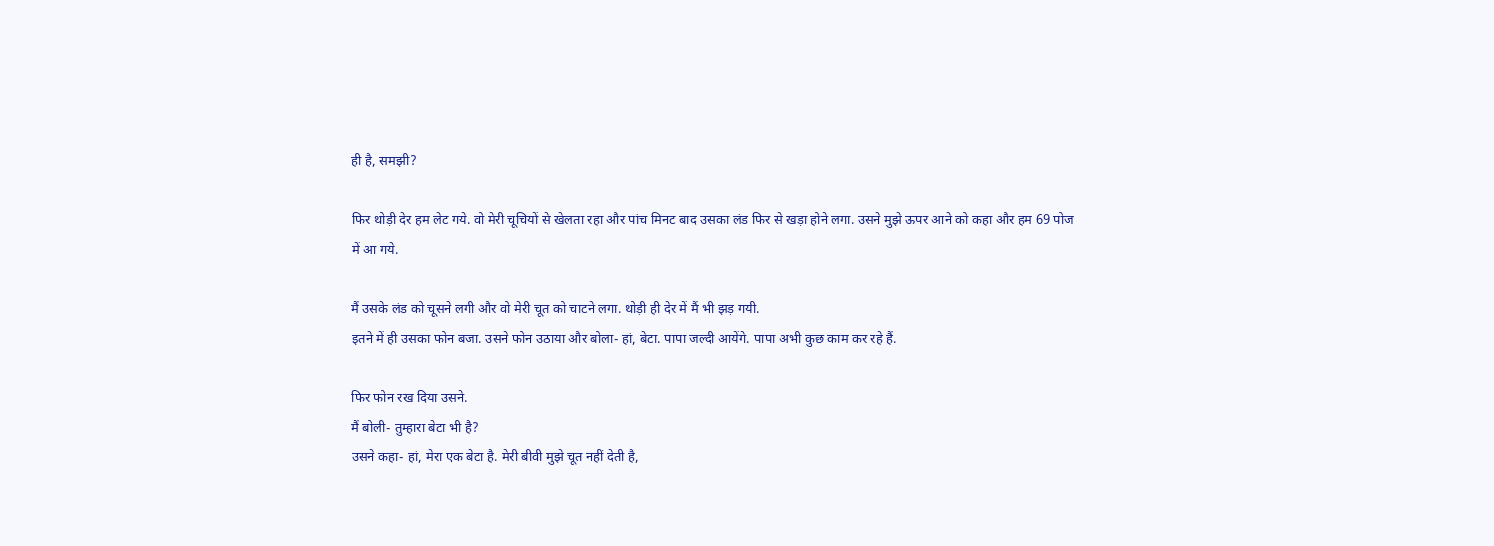ही है, समझी?

फिर थोड़ी देर हम लेट गये. वो मेरी चूचियों से खेलता रहा और पांच मिनट बाद उसका लंड फिर से खड़ा होने लगा. उसने मुझे ऊपर आने को कहा और हम 69 पोज में आ गये.

मैं उसके लंड को चूसने लगी और वो मेरी चूत को चाटने लगा. थोड़ी ही देर में मैं भी झड़ गयी.
इतने में ही उसका फोन बजा. उसने फोन उठाया और बोला- हां, बेटा. पापा जल्दी आयेंगे. पापा अभी कुछ काम कर रहे हैं.

फिर फोन रख दिया उसने.
मैं बोली- तुम्हारा बेटा भी है?
उसने कहा- हां, मेरा एक बेटा है. मेरी बीवी मुझे चूत नहीं देती है,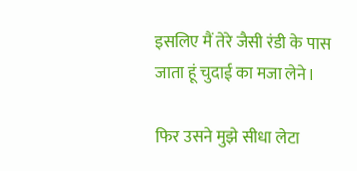इसलिए मैं तेरे जैसी रंडी के पास जाता हूं चुदाई का मजा लेने।

फिर उसने मुझे सीधा लेटा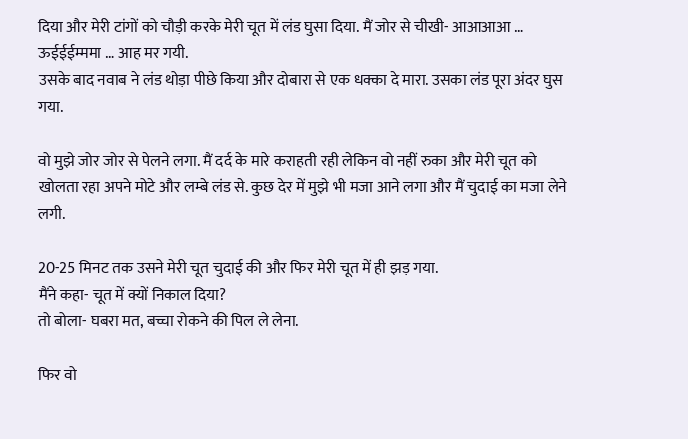दिया और मेरी टांगों को चौड़ी करके मेरी चूत में लंड घुसा दिया. मैं जोर से चीखी- आआआआ … ऊईईईम्ममा … आह मर गयी.
उसके बाद नवाब ने लंड थोड़ा पीछे किया और दोबारा से एक धक्का दे मारा. उसका लंड पूरा अंदर घुस गया.

वो मुझे जोर जोर से पेलने लगा. मैं दर्द के मारे कराहती रही लेकिन वो नहीं रुका और मेरी चूत को खोलता रहा अपने मोटे और लम्बे लंड से. कुछ देर में मुझे भी मजा आने लगा और मैं चुदाई का मजा लेने लगी.

20-25 मिनट तक उसने मेरी चूत चुदाई की और फिर मेरी चूत में ही झड़ गया.
मैंने कहा- चूत में क्यों निकाल दिया?
तो बोला- घबरा मत, बच्चा रोकने की पिल ले लेना.

फिर वो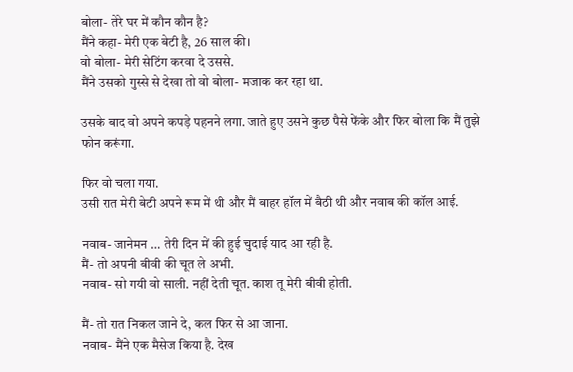बोला- तेरे घर में कौन कौन है?
मैंने कहा- मेरी एक बेटी है, 26 साल की।
वो बोला- मेरी सेटिंग करवा दे उससे.
मैंने उसको गुस्से से देखा तो वो बोला- मजाक कर रहा था.

उसके बाद वो अपने कपड़े पहनने लगा. जाते हुए उसने कुछ पैसे फेंके और फिर बोला कि मैं तुझे फोन करूंगा.

फिर वो चला गया.
उसी रात मेरी बेटी अपने रूम में थी और मैं बाहर हॉल में बैठी थी और नवाब की कॉल आई.

नवाब- जानेमन … तेरी दिन में की हुई चुदाई याद आ रही है.
मैं- तो अपनी बीवी की चूत ले अभी.
नवाब- सो गयी वो साली. नहीं देती चूत. काश तू मेरी बीवी होती.

मैं- तो रात निकल जाने दे, कल फिर से आ जाना.
नवाब- मैंने एक मैसेज किया है. देख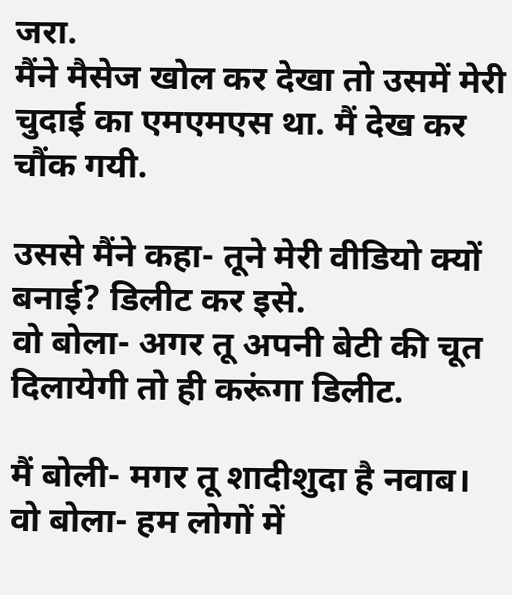जरा.
मैंने मैसेज खोल कर देखा तो उसमें मेरी चुदाई का एमएमएस था. मैं देख कर चौंक गयी.

उससे मैंने कहा- तूने मेरी वीडियो क्यों बनाई? डिलीट कर इसे.
वो बोला- अगर तू अपनी बेटी की चूत दिलायेगी तो ही करूंगा डिलीट.

मैं बोली- मगर तू शादीशुदा है नवाब।
वो बोला- हम लोगों में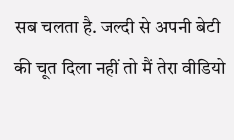सब चलता है. जल्दी से अपनी बेटी की चूत दिला नहीं तो मैं तेरा वीडियो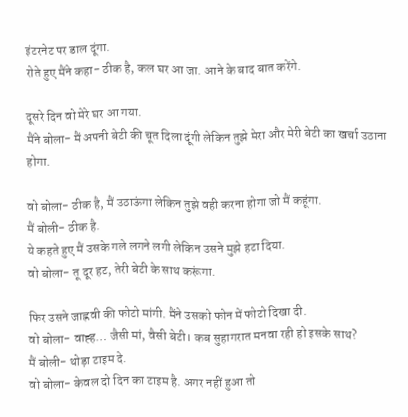इंटरनेट पर डाल दूंगा.
रोते हुए मैंने कहा- ठीक है, कल घर आ जा. आने के बाद बात करेंगे.

दूसरे दिन वो मेरे घर आ गया.
मैंने बोला- मैं अपनी बेटी की चूत दिला दूंगी लेकिन तुझे मेरा और मेरी बेटी का खर्चा उठाना होगा.

वो बोला- ठीक है, मैं उठाऊंगा लेकिन तुझे वही करना होगा जो मैं कहूंगा.
मैं बोली- ठीक है.
ये कहते हुए मैं उसके गले लगने लगी लेकिन उसने मुझे हटा दिया.
वो बोला- तू दूर हट, तेरी बेटी के साथ करूंगा.

फिर उसने जाह्नवी की फोटो मांगी. मैंने उसको फोन में फोटो दिखा दी.
वो बोला- वाह्ह… जैसी मां, वैसी बेटी। कब सुहागरात मनवा रही हो इसके साथ?
मैं बोली- थोड़ा टाइम दे.
वो बोला- केवल दो दिन का टाइम है. अगर नहीं हुआ तो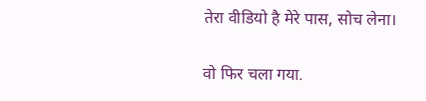तेरा वीडियो है मेरे पास, सोच लेना।

वो फिर चला गया.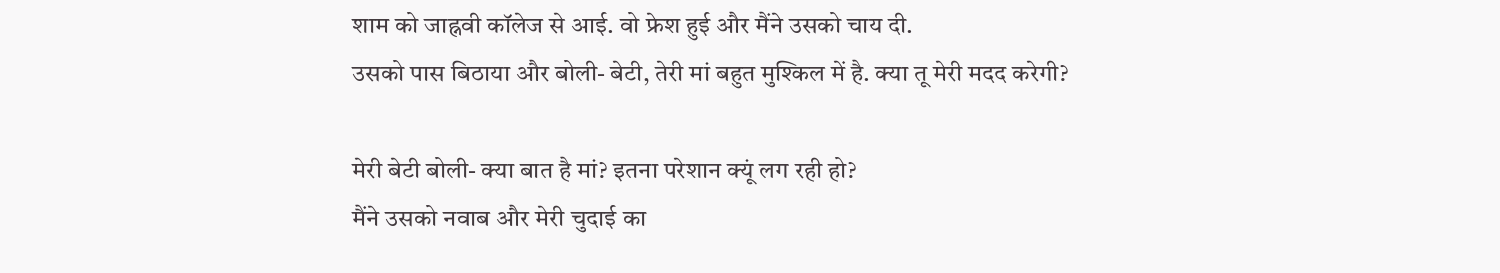शाम को जाह्नवी कॉलेज से आई. वो फ्रेश हुई और मैंने उसको चाय दी.
उसको पास बिठाया और बोली- बेटी, तेरी मां बहुत मुश्किल में है. क्या तू मेरी मदद करेगी?

मेरी बेटी बोली- क्या बात है मां? इतना परेशान क्यूं लग रही हो?
मैंने उसको नवाब और मेरी चुदाई का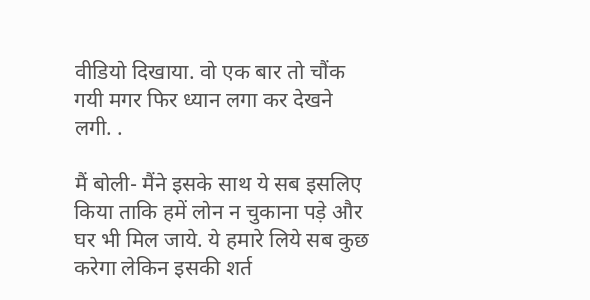वीडियो दिखाया. वो एक बार तो चौंक गयी मगर फिर ध्यान लगा कर देखने लगी. .

मैं बोली- मैंने इसके साथ ये सब इसलिए किया ताकि हमें लोन न चुकाना पड़े और घर भी मिल जाये. ये हमारे लिये सब कुछ करेगा लेकिन इसकी शर्त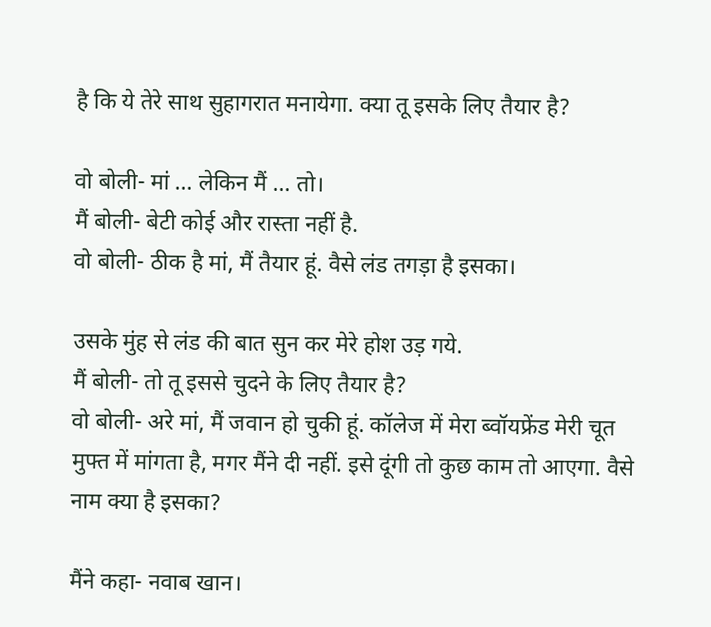है कि ये तेरे साथ सुहागरात मनायेगा. क्या तू इसके लिए तैयार है?

वो बोली- मां … लेकिन मैं … तो।
मैं बोली- बेटी कोई और रास्ता नहीं है.
वो बोली- ठीक है मां, मैं तैयार हूं. वैसे लंड तगड़ा है इसका।

उसके मुंह से लंड की बात सुन कर मेरे होश उड़ गये.
मैं बोली- तो तू इससे चुदने के लिए तैयार है?
वो बोली- अरे मां, मैं जवान हो चुकी हूं. कॉलेज में मेरा ब्वॉयफ्रेंड मेरी चूत मुफ्त में मांगता है, मगर मैंने दी नहीं. इसे दूंगी तो कुछ काम तो आएगा. वैसे नाम क्या है इसका?

मैंने कहा- नवाब खान।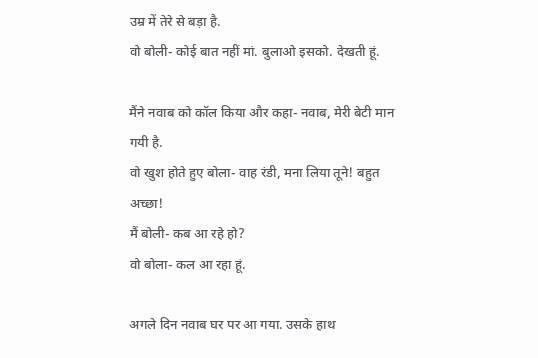उम्र में तेरे से बड़ा है.
वो बोली- कोई बात नहीं मां. बुलाओ इसको. देखती हूं.

मैंने नवाब को कॉल किया और कहा- नवाब, मेरी बेटी मान गयी है.
वो खुश होते हुए बोला- वाह रंडी, मना लिया तूने! बहुत अच्छा!
मैं बोली- कब आ रहे हो?
वो बोला- कल आ रहा हूं.

अगले दिन नवाब घर पर आ गया. उसके हाथ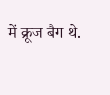में क्रूज बैग थे.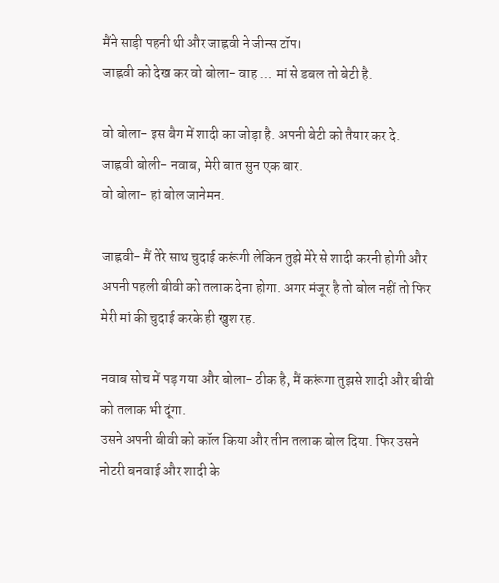मैंने साड़ी पहनी थी और जाह्नवी ने जीन्स टॉप।
जाह्नवी को देख कर वो बोला- वाह … मां से डबल तो बेटी है.

वो बोला- इस बैग में शादी का जोड़ा है. अपनी बेटी को तैयार कर दे.
जाह्नवी बोली- नवाब, मेरी बात सुन एक बार.
वो बोला- हां बोल जानेमन.

जाह्नवी- मैं तेरे साथ चुदाई करूंगी लेकिन तुझे मेरे से शादी करनी होगी और अपनी पहली बीवी को तलाक देना होगा. अगर मंजूर है तो बोल नहीं तो फिर मेरी मां की चुदाई करके ही खुश रह.

नवाब सोच में पड़ गया और बोला- ठीक है, मैं करूंगा तुझसे शादी और बीवी को तलाक भी दूंगा.
उसने अपनी बीवी को कॉल किया और तीन तलाक बोल दिया. फिर उसने नोटरी बनवाई और शादी के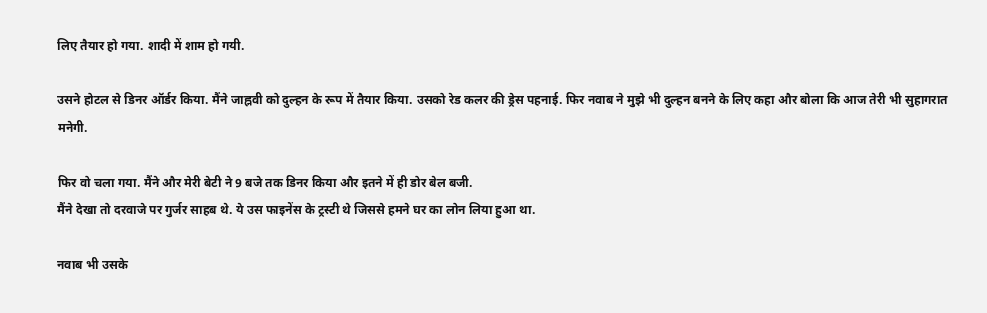लिए तैयार हो गया. शादी में शाम हो गयी.

उसने होटल से डिनर ऑर्डर किया. मैंने जाह्नवी को दुल्हन के रूप में तैयार किया. उसको रेड कलर की ड्रेस पहनाई. फिर नवाब ने मुझे भी दुल्हन बनने के लिए कहा और बोला कि आज तेरी भी सुहागरात मनेगी.

फिर वो चला गया. मैंने और मेरी बेटी ने 9 बजे तक डिनर किया और इतने में ही डोर बेल बजी.
मैंने देखा तो दरवाजे पर गुर्जर साहब थे. ये उस फाइनेंस के ट्रस्टी थे जिससे हमने घर का लोन लिया हुआ था.

नवाब भी उसके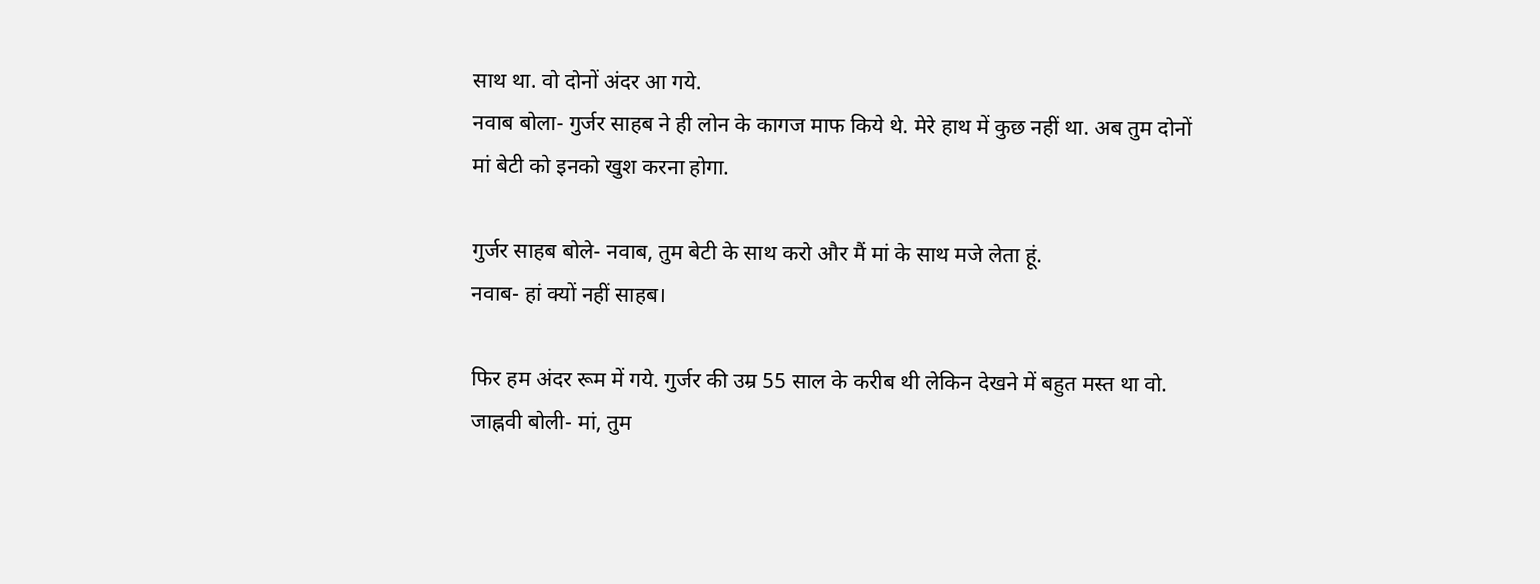साथ था. वो दोनों अंदर आ गये.
नवाब बोला- गुर्जर साहब ने ही लोन के कागज माफ किये थे. मेरे हाथ में कुछ नहीं था. अब तुम दोनों मां बेटी को इनको खुश करना होगा.

गुर्जर साहब बोले- नवाब, तुम बेटी के साथ करो और मैं मां के साथ मजे लेता हूं.
नवाब- हां क्यों नहीं साहब।

फिर हम अंदर रूम में गये. गुर्जर की उम्र 55 साल के करीब थी लेकिन देखने में बहुत मस्त था वो.
जाह्नवी बोली- मां, तुम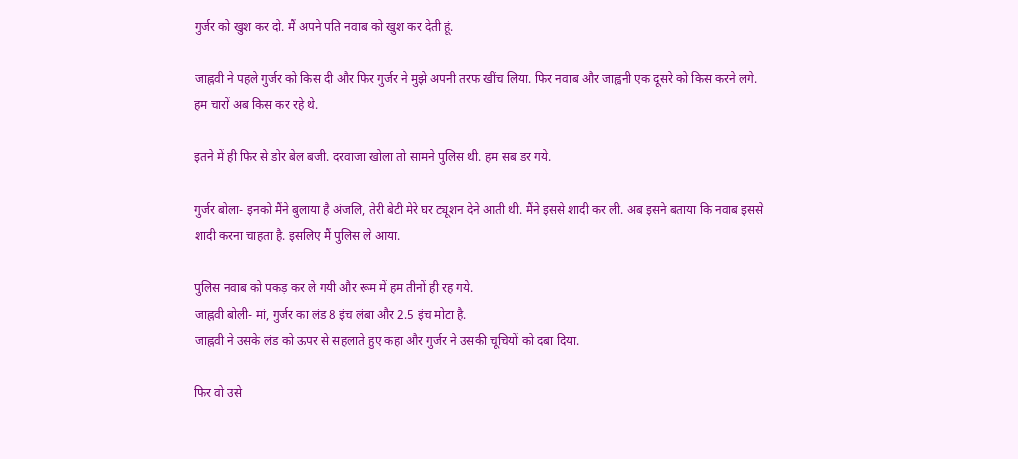गुर्जर को खुश कर दो. मैं अपने पति नवाब को खुश कर देती हूं.

जाह्नवी ने पहले गुर्जर को किस दी और फिर गुर्जर ने मुझे अपनी तरफ खींच लिया. फिर नवाब और जाह्वनी एक दूसरे को किस करने लगे.
हम चारों अब किस कर रहे थे.

इतने में ही फिर से डोर बेल बजी. दरवाजा खोला तो सामने पुलिस थी. हम सब डर गये.

गुर्जर बोला- इनको मैंने बुलाया है अंजलि, तेरी बेटी मेरे घर ट्यूशन देने आती थी. मैंने इससे शादी कर ली. अब इसने बताया कि नवाब इससे शादी करना चाहता है. इसलिए मैं पुलिस ले आया.

पुलिस नवाब को पकड़ कर ले गयी और रूम में हम तीनों ही रह गये.
जाह्नवी बोली- मां, गुर्जर का लंड 8 इंच लंबा और 2.5 इंच मोटा है.
जाह्नवी ने उसके लंड को ऊपर से सहलाते हुए कहा और गुर्जर ने उसकी चूचियों को दबा दिया.

फिर वो उसे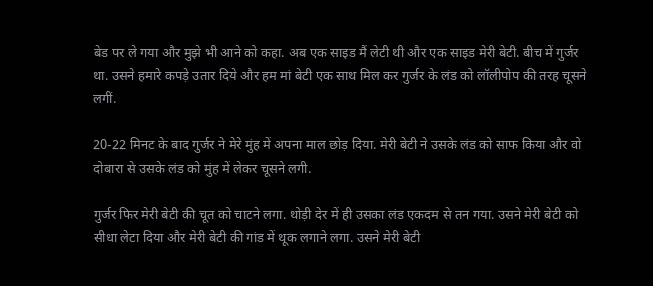बेड पर ले गया और मुझे भी आने को कहा. अब एक साइड मैं लेटी थी और एक साइड मेरी बेटी. बीच में गुर्जर था. उसने हमारे कपड़े उतार दिये और हम मां बेटी एक साथ मिल कर गुर्जर के लंड को लॉलीपोप की तरह चूसने लगीं.

20-22 मिनट के बाद गुर्जर ने मेरे मुंह में अपना माल छोड़ दिया. मेरी बेटी ने उसके लंड को साफ किया और वो दोबारा से उसके लंड को मुंह में लेकर चूसने लगी.

गुर्जर फिर मेरी बेटी की चूत को चाटने लगा. थोड़ी देर में ही उसका लंड एकदम से तन गया. उसने मेरी बेटी को सीधा लेटा दिया और मेरी बेटी की गांड में थूक लगाने लगा. उसने मेरी बेटी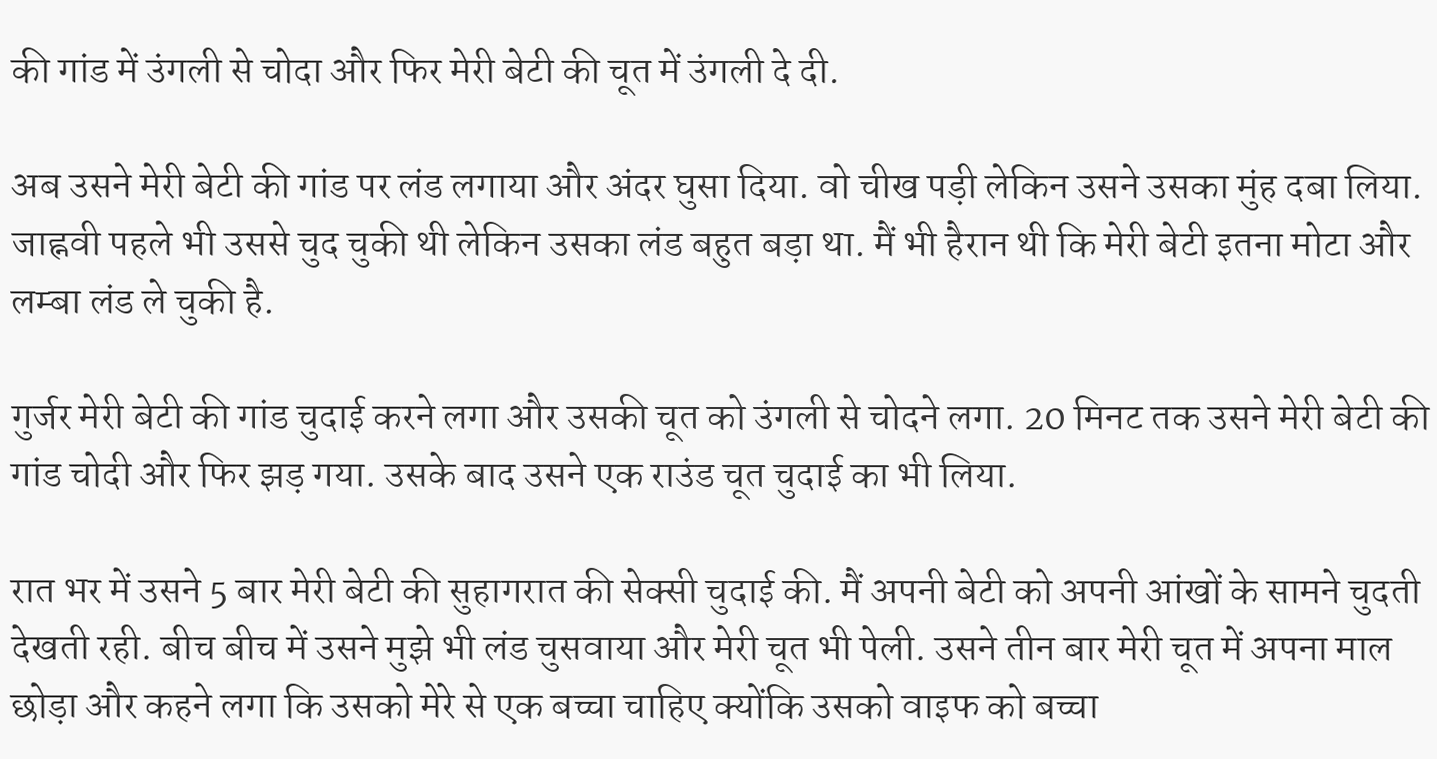की गांड में उंगली से चोदा और फिर मेरी बेटी की चूत में उंगली दे दी.

अब उसने मेरी बेटी की गांड पर लंड लगाया और अंदर घुसा दिया. वो चीख पड़ी लेकिन उसने उसका मुंह दबा लिया. जाह्नवी पहले भी उससे चुद चुकी थी लेकिन उसका लंड बहुत बड़ा था. मैं भी हैरान थी कि मेरी बेटी इतना मोटा और लम्बा लंड ले चुकी है.

गुर्जर मेरी बेटी की गांड चुदाई करने लगा और उसकी चूत को उंगली से चोदने लगा. 20 मिनट तक उसने मेरी बेटी की गांड चोदी और फिर झड़ गया. उसके बाद उसने एक राउंड चूत चुदाई का भी लिया.

रात भर में उसने 5 बार मेरी बेटी की सुहागरात की सेक्सी चुदाई की. मैं अपनी बेटी को अपनी आंखों के सामने चुदती देखती रही. बीच बीच में उसने मुझे भी लंड चुसवाया और मेरी चूत भी पेली. उसने तीन बार मेरी चूत में अपना माल छोड़ा और कहने लगा कि उसको मेरे से एक बच्चा चाहिए क्योंकि उसको वाइफ को बच्चा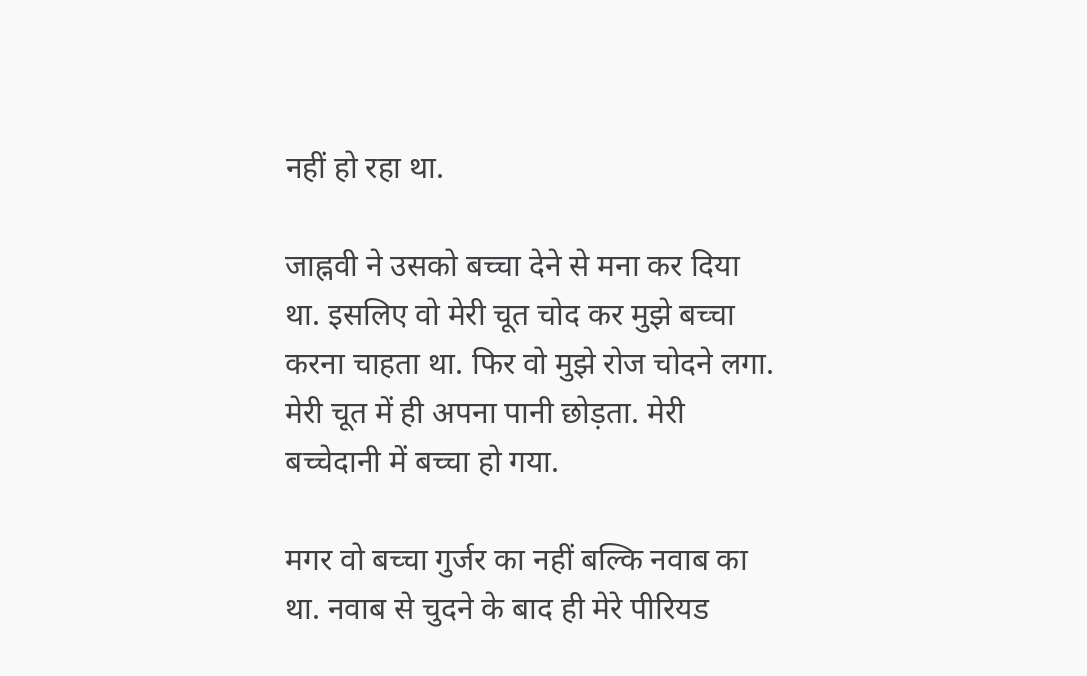नहीं हो रहा था.

जाह्नवी ने उसको बच्चा देने से मना कर दिया था. इसलिए वो मेरी चूत चोद कर मुझे बच्चा करना चाहता था. फिर वो मुझे रोज चोदने लगा. मेरी चूत में ही अपना पानी छोड़ता. मेरी बच्चेदानी में बच्चा हो गया.

मगर वो बच्चा गुर्जर का नहीं बल्कि नवाब का था. नवाब से चुदने के बाद ही मेरे पीरियड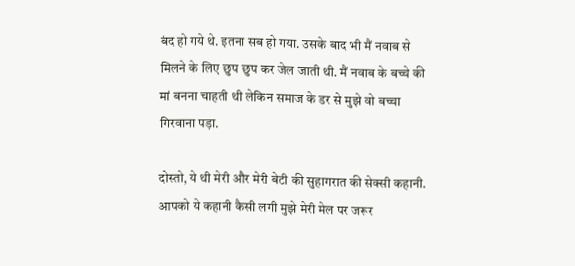बंद हो गये थे. इतना सब हो गया. उसके बाद भी मैं नवाब से मिलने के लिए छुप छुप कर जेल जाती थी. मैं नवाब के बच्चे की मां बनना चाहती थी लेकिन समाज के डर से मुझे वो बच्चा गिरवाना पड़ा.

दोस्तो, ये थी मेरी और मेरी बेटी की सुहागरात की सेक्सी कहानी. आपको ये कहानी कैसी लगी मुझे मेरी मेल पर जरूर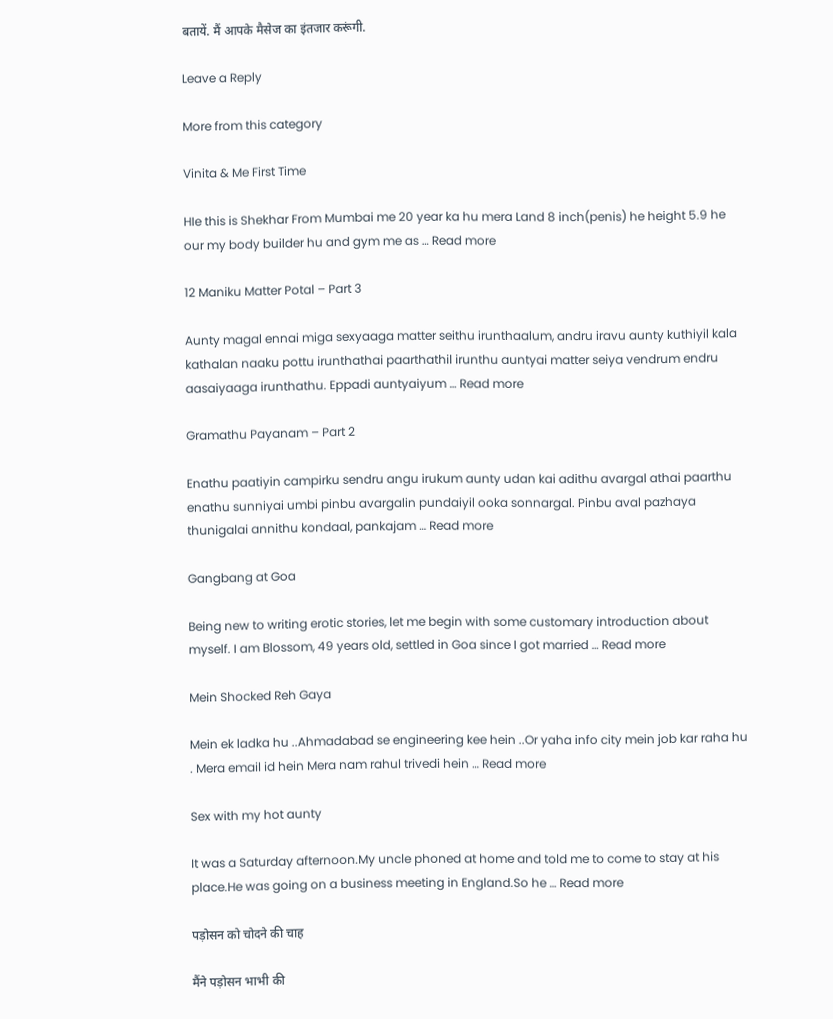बतायें. मैं आपके मैसेज का इंतजार करूंगी.

Leave a Reply

More from this category

Vinita & Me First Time

HIe this is Shekhar From Mumbai me 20 year ka hu mera Land 8 inch(penis) he height 5.9 he our my body builder hu and gym me as … Read more

12 Maniku Matter Potal – Part 3

Aunty magal ennai miga sexyaaga matter seithu irunthaalum, andru iravu aunty kuthiyil kala kathalan naaku pottu irunthathai paarthathil irunthu auntyai matter seiya vendrum endru aasaiyaaga irunthathu. Eppadi auntyaiyum … Read more

Gramathu Payanam – Part 2

Enathu paatiyin campirku sendru angu irukum aunty udan kai adithu avargal athai paarthu enathu sunniyai umbi pinbu avargalin pundaiyil ooka sonnargal. Pinbu aval pazhaya thunigalai annithu kondaal, pankajam … Read more

Gangbang at Goa

Being new to writing erotic stories, let me begin with some customary introduction about myself. I am Blossom, 49 years old, settled in Goa since I got married … Read more

Mein Shocked Reh Gaya

Mein ek ladka hu ..Ahmadabad se engineering kee hein ..Or yaha info city mein job kar raha hu . Mera email id hein Mera nam rahul trivedi hein … Read more

Sex with my hot aunty

It was a Saturday afternoon.My uncle phoned at home and told me to come to stay at his place.He was going on a business meeting in England.So he … Read more

पड़ोसन को चोदने की चाह

मैंने पड़ोसन भाभी की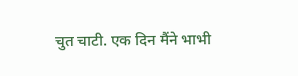चुत चाटी. एक दिन मैंने भाभी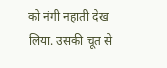को नंगी नहाती देख लिया. उसकी चूत से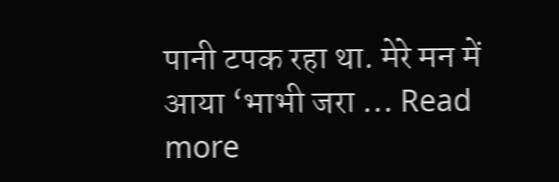पानी टपक रहा था. मेरे मन में आया ‘भाभी जरा … Read more